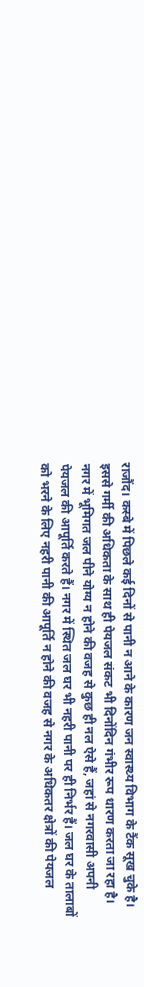राजौंद। कस्बे में पिछले कई दिनों से पानी न आने के कारण जन स्वास्थ्य विभाग के टैंक सूख चुके है। इससे गर्मी की अधिकता के साथ ही पेयजल संकट भी दिनोंदिन गंभीर रूप धारण करता जा रहा है। नगर में भूमिगत जल पीने योग्य न होने की वजह से कुछ ही नल ऐसे हैं, जहां से नगरवासी अपनी पेयजल की आपूर्ति करते हैं। नगर में स्थित जल घर भी नहरी पानी पर ही निर्भर हैं। जल घर के तालाबों को भरने के लिए नहरी पानी की आपूर्ति न होने की वजह से नगर के अधिकतर क्षेत्रों की पेयजल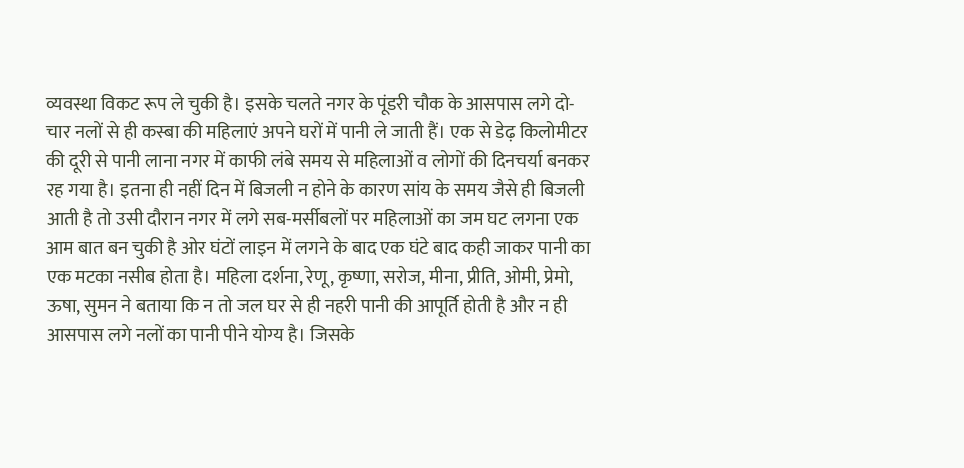व्यवस्था विकट रूप ले चुकी है। इसके चलते नगर के पूंडरी चौक के आसपास लगे दो-चार नलों से ही कस्बा की महिलाएं अपने घरों में पानी ले जाती हैं। एक से डेढ़ किलोमीटर की दूरी से पानी लाना नगर में काफी लंबे समय से महिलाओं व लोगों की दिनचर्या बनकर रह गया है। इतना ही नहीं दिन में बिजली न होने के कारण सांय के समय जैसे ही बिजली आती है तो उसी दौरान नगर में लगे सब-मर्सीबलों पर महिलाओं का जम घट लगना एक आम बात बन चुकी है ओर घंटों लाइन में लगने के बाद एक घंटे बाद कही जाकर पानी का एक मटका नसीब होता है। महिला दर्शना, रेणू, कृष्णा, सरोज, मीना, प्रीति, ओमी, प्रेमो, ऊषा, सुमन ने बताया कि न तो जल घर से ही नहरी पानी की आपूर्ति होती है और न ही आसपास लगे नलों का पानी पीने योग्य है। जिसके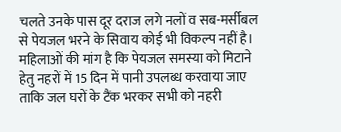चलते उनके पास दूर दराज लगे नलों व सब-मर्सीबल से पेयजल भरने के सिवाय कोई भी विकल्प नहीं है। महिलाओं की मांग है कि पेयजल समस्या को मिटाने हेतु नहरों में 15 दिन में पानी उपलब्ध करवाया जाए ताकि जल घरों के टैंक भरकर सभी को नहरी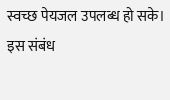स्वच्छ पेयजल उपलब्ध हो सके।
इस संबंध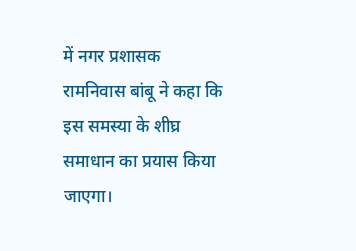में नगर प्रशासक रामनिवास बांबू ने कहा कि इस समस्या के शीघ्र समाधान का प्रयास किया जाएगा।